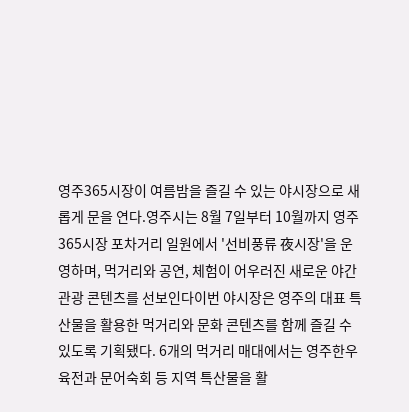영주365시장이 여름밤을 즐길 수 있는 야시장으로 새롭게 문을 연다.영주시는 8월 7일부터 10월까지 영주365시장 포차거리 일원에서 '선비풍류 夜시장'을 운영하며, 먹거리와 공연, 체험이 어우러진 새로운 야간 관광 콘텐츠를 선보인다이번 야시장은 영주의 대표 특산물을 활용한 먹거리와 문화 콘텐츠를 함께 즐길 수 있도록 기획됐다. 6개의 먹거리 매대에서는 영주한우 육전과 문어숙회 등 지역 특산물을 활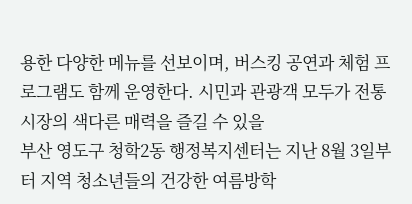용한 다양한 메뉴를 선보이며, 버스킹 공연과 체험 프로그램도 함께 운영한다. 시민과 관광객 모두가 전통시장의 색다른 매력을 즐길 수 있을
부산 영도구 청학2동 행정복지센터는 지난 8월 3일부터 지역 청소년들의 건강한 여름방학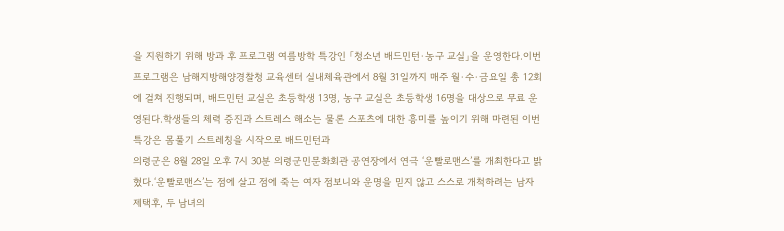을 지원하기 위해 방과 후 프로그램 여름방학 특강인 「청소년 배드민턴·농구 교실」을 운영한다.이번 프로그램은 남해지방해양경찰청 교육센터 실내체육관에서 8월 31일까지 매주 월·수·금요일 총 12회에 걸쳐 진행되며, 배드민턴 교실은 초등학생 13명, 농구 교실은 초등학생 16명을 대상으로 무료 운영된다.학생들의 체력 증진과 스트레스 해소는 물론 스포츠에 대한 흥미를 높이기 위해 마련된 이번 특강은 몸풀기 스트레칭을 시작으로 배드민턴과
의령군은 8월 28일 오후 7시 30분 의령군민문화회관 공연장에서 연극 ‘운빨로맨스’를 개최한다고 밝혔다.‘운빨로맨스’는 점에 살고 점에 죽는 여자 점보니와 운명을 믿지 않고 스스로 개척하려는 남자 제택후, 두 남녀의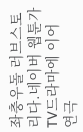좌충우돌 러브스토리다.네이버 웹툰가 TV드라마에 이어 연극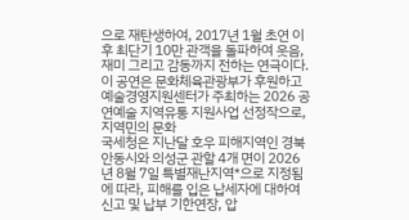으로 재탄생하여, 2017년 1월 초연 이후 최단기 10만 관객을 돌파하여 웃음, 재미 그리고 감동까지 전하는 연극이다.이 공연은 문화체육관광부가 후원하고 예술경영지원센터가 주최하는 2026 공연예술 지역유통 지원사업 선정작으로, 지역민의 문화
국세청은 지난달 호우 피해지역인 경북 안동시와 의성군 관할 4개 면이 2026년 8월 7일 특별재난지역*으로 지정됨에 따라, 피해를 입은 납세자에 대하여 신고 및 납부 기한연장, 압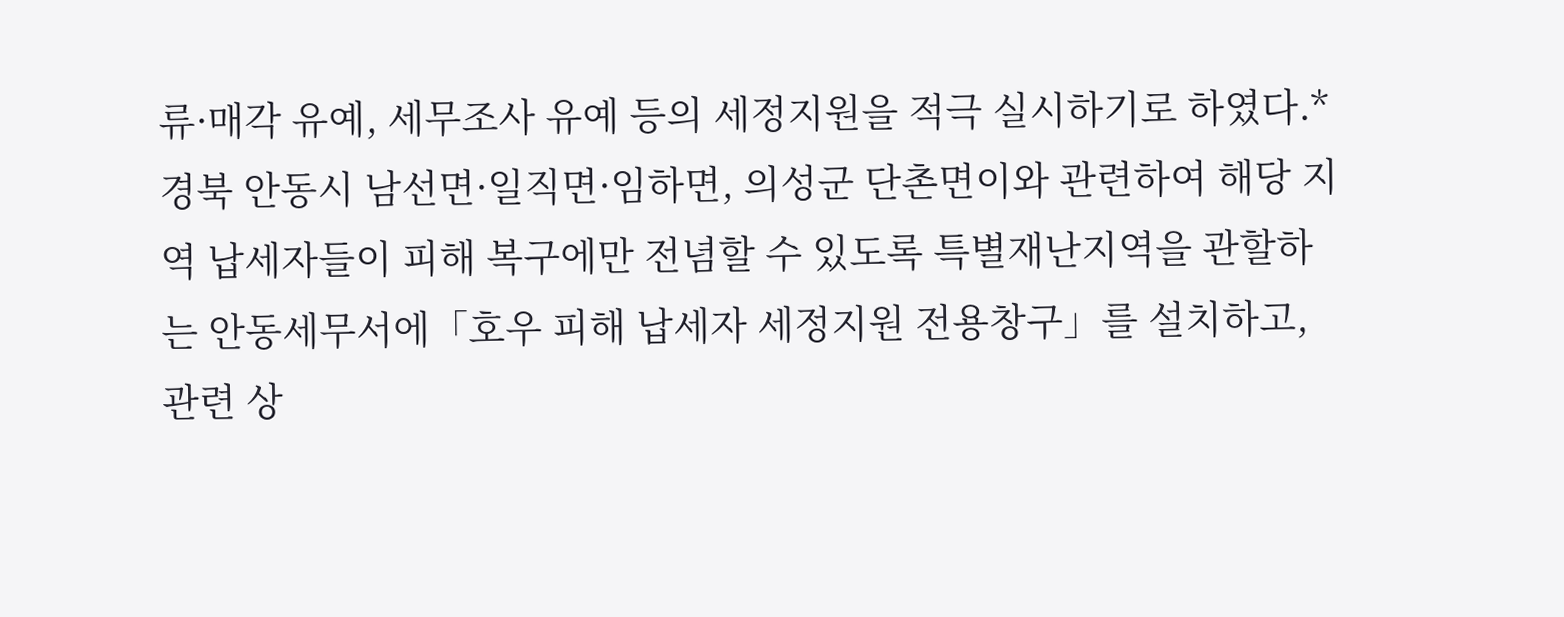류·매각 유예, 세무조사 유예 등의 세정지원을 적극 실시하기로 하였다.* 경북 안동시 남선면·일직면·임하면, 의성군 단촌면이와 관련하여 해당 지역 납세자들이 피해 복구에만 전념할 수 있도록 특별재난지역을 관할하는 안동세무서에「호우 피해 납세자 세정지원 전용창구」를 설치하고, 관련 상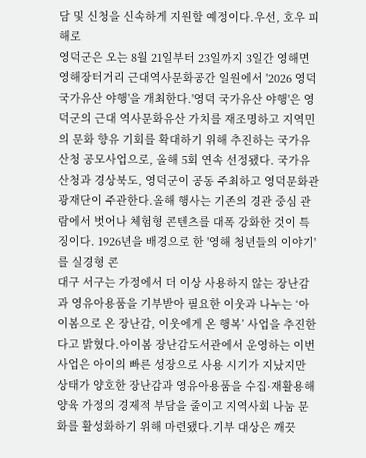담 및 신청을 신속하게 지원할 예정이다.우선, 호우 피해로
영덕군은 오는 8월 21일부터 23일까지 3일간 영해면 영해장터거리 근대역사문화공간 일원에서 '2026 영덕 국가유산 야행'을 개최한다.'영덕 국가유산 야행'은 영덕군의 근대 역사문화유산 가치를 재조명하고 지역민의 문화 향유 기회를 확대하기 위해 추진하는 국가유산청 공모사업으로, 올해 5회 연속 선정됐다. 국가유산청과 경상북도, 영덕군이 공동 주최하고 영덕문화관광재단이 주관한다.올해 행사는 기존의 경관 중심 관람에서 벗어나 체험형 콘텐츠를 대폭 강화한 것이 특징이다. 1926년을 배경으로 한 '영해 청년들의 이야기'를 실경형 콘
대구 서구는 가정에서 더 이상 사용하지 않는 장난감과 영유아용품을 기부받아 필요한 이웃과 나누는 ‘아이봄으로 온 장난감, 이웃에게 온 행복’ 사업을 추진한다고 밝혔다.아이봄 장난감도서관에서 운영하는 이번 사업은 아이의 빠른 성장으로 사용 시기가 지났지만 상태가 양호한 장난감과 영유아용품을 수집·재활용해 양육 가정의 경제적 부담을 줄이고 지역사회 나눔 문화를 활성화하기 위해 마련됐다.기부 대상은 깨끗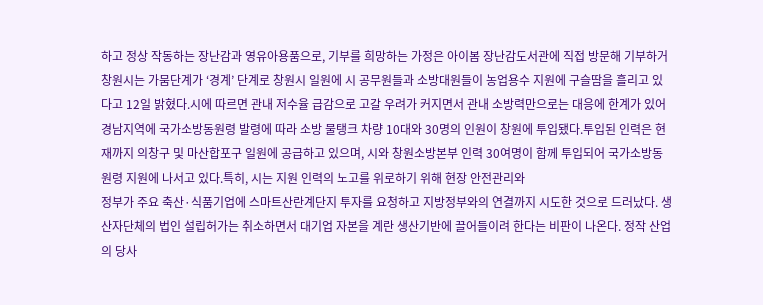하고 정상 작동하는 장난감과 영유아용품으로, 기부를 희망하는 가정은 아이봄 장난감도서관에 직접 방문해 기부하거
창원시는 가뭄단계가 ‘경계’ 단계로 창원시 일원에 시 공무원들과 소방대원들이 농업용수 지원에 구슬땀을 흘리고 있다고 12일 밝혔다.시에 따르면 관내 저수율 급감으로 고갈 우려가 커지면서 관내 소방력만으로는 대응에 한계가 있어 경남지역에 국가소방동원령 발령에 따라 소방 물탱크 차량 10대와 30명의 인원이 창원에 투입됐다.투입된 인력은 현재까지 의창구 및 마산합포구 일원에 공급하고 있으며, 시와 창원소방본부 인력 30여명이 함께 투입되어 국가소방동원령 지원에 나서고 있다.특히, 시는 지원 인력의 노고를 위로하기 위해 현장 안전관리와
정부가 주요 축산·식품기업에 스마트산란계단지 투자를 요청하고 지방정부와의 연결까지 시도한 것으로 드러났다. 생산자단체의 법인 설립허가는 취소하면서 대기업 자본을 계란 생산기반에 끌어들이려 한다는 비판이 나온다. 정작 산업의 당사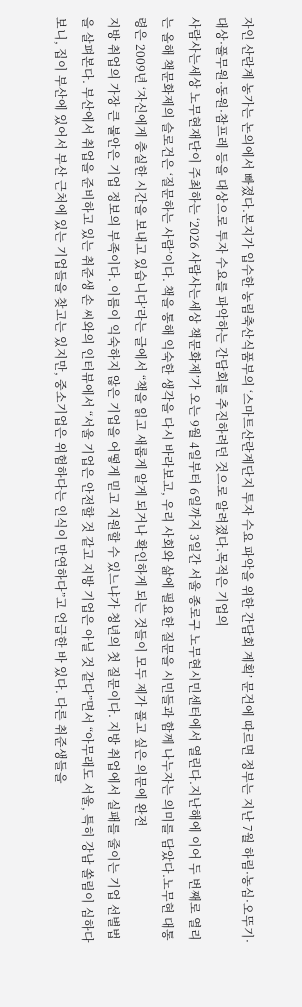자인 산란계 농가는 논의에서 빠졌다.본지가 입수한 농림축산식품부의 ‘스마트산란계단지 투자 수요 파악을 위한 간담회 계획’ 문건에 따르면 정부는 지난 7월 하림·농심·오뚜기·대상·풀무원·동원·참프레 등을 대상으로 투자 수요를 파악하는 간담회를 추진하려던 것으로 알려졌다.목적은 기업의
사람사는세상 노무현재단이 주최하는 ‘2026 사람사는세상 책문화제’가 오는 9월 4일부터 6일까지 3일간 서울 종로구 노무현시민센터에서 열린다.지난해에 이어 두 번째로 열리는 올해 책문화제의 슬로건은 ‘질문하는 사람’이다. 책을 통해 익숙한 생각을 다시 바라보고, 우리 사회와 삶에 필요한 질문을 시민들과 함께 나누자는 의미를 담았다.노무현 대통령은 2009년 ‘자신에게 충실한 시간을 보내고 있습니다’라는 글에서 “책을 읽고 새롭게 알게 되거나 확인하게 되는 것들이 모두 제가 풀고 싶은 의문에 완전
지방 취업의 가장 큰 불안은 기업 정보의 부족이다. 이름이 익숙하지 않은 기업을 어떻게 믿고 지원할 수 있느냐가 청년의 첫 질문이다. 지방 취업에서 실패를 줄이는 기업 선별법을 살펴본다. 부산에서 취업을 준비하고 있는 취준생 손 씨와의 인터뷰에서 “서울 기업은 안전할 것 같고 지방 기업은 아닐 것 같다”면서 “아무래도 서울, 특히 강남 쏠림이 심하다보니, 집이 부산에 있어서 부산 근처에 있는 기업들을 찾고는 있지만, 중소기업은 위험하다는 인식이 만연하다”고 언급한 바 있다. 다른 취준생들을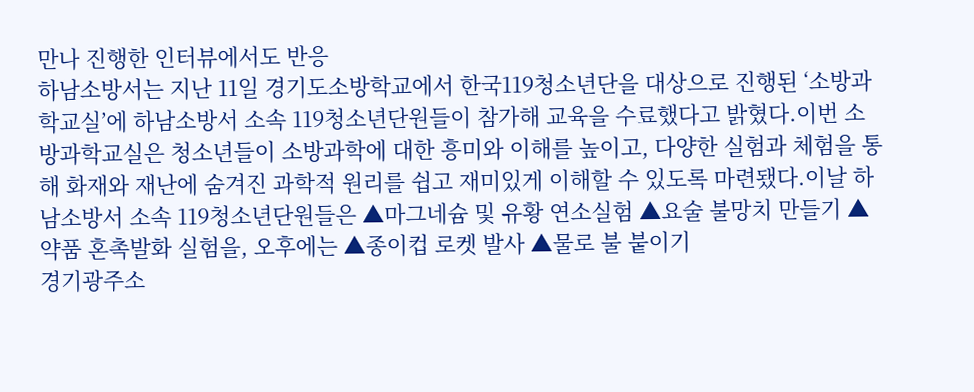만나 진행한 인터뷰에서도 반응
하남소방서는 지난 11일 경기도소방학교에서 한국119청소년단을 대상으로 진행된 ‘소방과학교실’에 하남소방서 소속 119청소년단원들이 참가해 교육을 수료했다고 밝혔다.이번 소방과학교실은 청소년들이 소방과학에 대한 흥미와 이해를 높이고, 다양한 실험과 체험을 통해 화재와 재난에 숨겨진 과학적 원리를 쉽고 재미있게 이해할 수 있도록 마련됐다.이날 하남소방서 소속 119청소년단원들은 ▲마그네슘 및 유황 연소실험 ▲요술 불망치 만들기 ▲약품 혼촉발화 실험을, 오후에는 ▲종이컵 로켓 발사 ▲물로 불 붙이기
경기광주소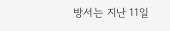방서는 지난 11일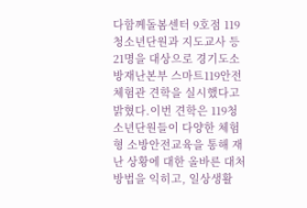다함께돌봄센터 9호점 119청소년단원과 지도교사 등 21명을 대상으로 경기도소방재난본부 스마트119안전체험관 견학을 실시했다고 밝혔다.이번 견학은 119청소년단원들이 다양한 체험형 소방안전교육을 통해 재난 상황에 대한 올바른 대처 방법을 익히고, 일상생활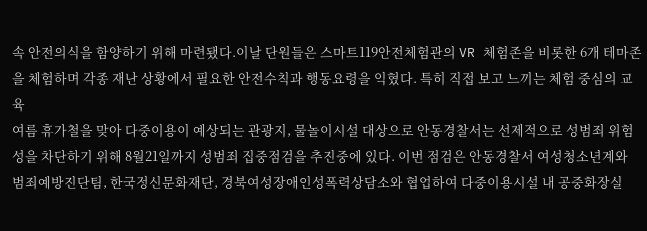속 안전의식을 함양하기 위해 마련됐다.이날 단원들은 스마트119안전체험관의 VR 체험존을 비롯한 6개 테마존을 체험하며 각종 재난 상황에서 필요한 안전수칙과 행동요령을 익혔다. 특히 직접 보고 느끼는 체험 중심의 교육
여름 휴가철을 맞아 다중이용이 예상되는 관광지, 물놀이시설 대상으로 안동경찰서는 선제적으로 성범죄 위험성을 차단하기 위해 8월21일까지 성범죄 집중점검을 추진중에 있다. 이번 점검은 안동경찰서 여성청소년계와 범죄예방진단팀, 한국정신문화재단, 경북여성장애인성폭력상담소와 협업하여 다중이용시설 내 공중화장실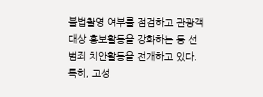불법촬영 여부를 점검하고 관광객 대상 홍보활동을 강화하는 등 선범죄 치안활동을 전개하고 있다. 특히, 고성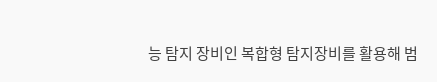능 탐지 장비인 복합형 탐지장비를 활용해 범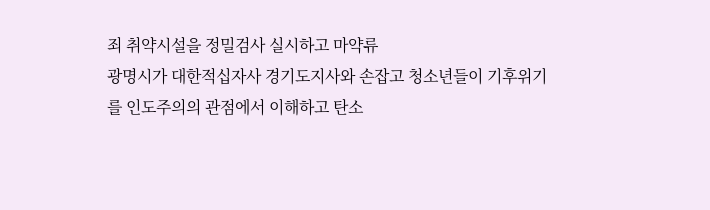죄 취약시설을 정밀검사 실시하고 마약류
광명시가 대한적십자사 경기도지사와 손잡고 청소년들이 기후위기를 인도주의의 관점에서 이해하고 탄소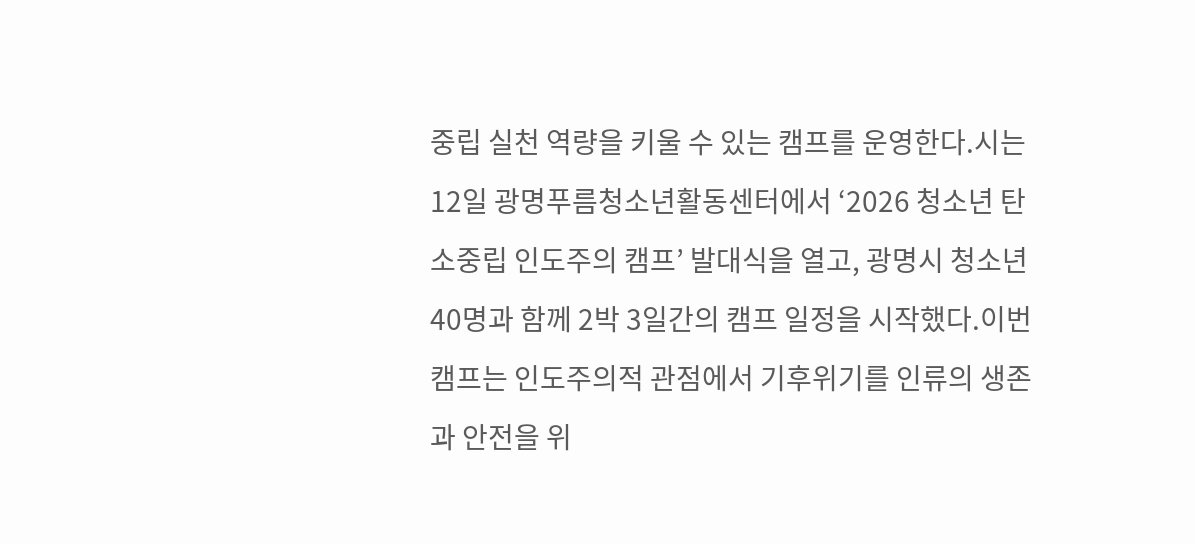중립 실천 역량을 키울 수 있는 캠프를 운영한다.시는 12일 광명푸름청소년활동센터에서 ‘2026 청소년 탄소중립 인도주의 캠프’ 발대식을 열고, 광명시 청소년 40명과 함께 2박 3일간의 캠프 일정을 시작했다.이번 캠프는 인도주의적 관점에서 기후위기를 인류의 생존과 안전을 위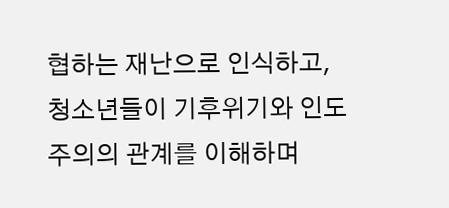협하는 재난으로 인식하고, 청소년들이 기후위기와 인도주의의 관계를 이해하며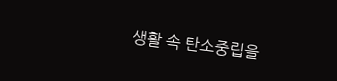생활 속 탄소중립을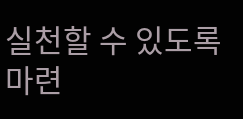실천할 수 있도록 마련